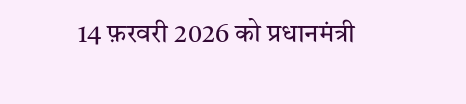14 फ़रवरी 2026 को प्रधानमंत्री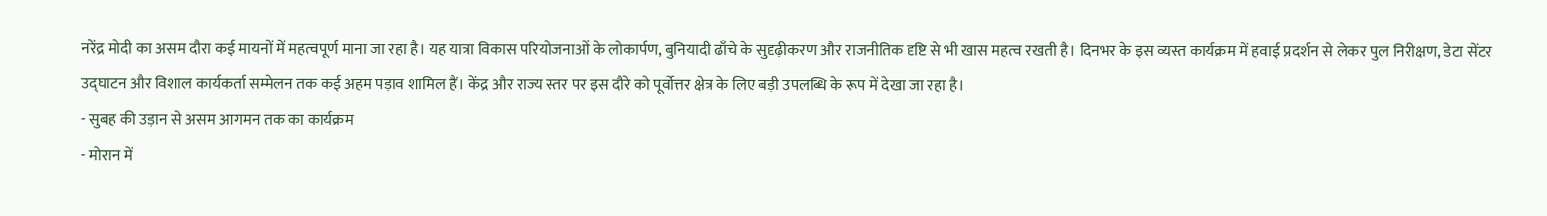नरेंद्र मोदी का असम दौरा कई मायनों में महत्वपूर्ण माना जा रहा है। यह यात्रा विकास परियोजनाओं के लोकार्पण, बुनियादी ढाँचे के सुदृढ़ीकरण और राजनीतिक दृष्टि से भी खास महत्व रखती है। दिनभर के इस व्यस्त कार्यक्रम में हवाई प्रदर्शन से लेकर पुल निरीक्षण, डेटा सेंटर उद्घाटन और विशाल कार्यकर्ता सम्मेलन तक कई अहम पड़ाव शामिल हैं। केंद्र और राज्य स्तर पर इस दौरे को पूर्वोत्तर क्षेत्र के लिए बड़ी उपलब्धि के रूप में देखा जा रहा है।
- सुबह की उड़ान से असम आगमन तक का कार्यक्रम
- मोरान में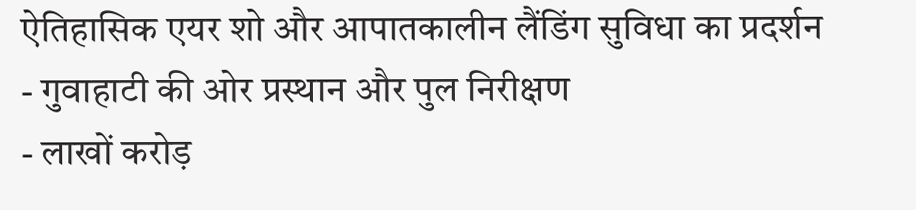ऐतिहासिक एयर शो और आपातकालीन लैंडिंग सुविधा का प्रदर्शन
- गुवाहाटी की ओर प्रस्थान और पुल निरीक्षण
- लाखों करोड़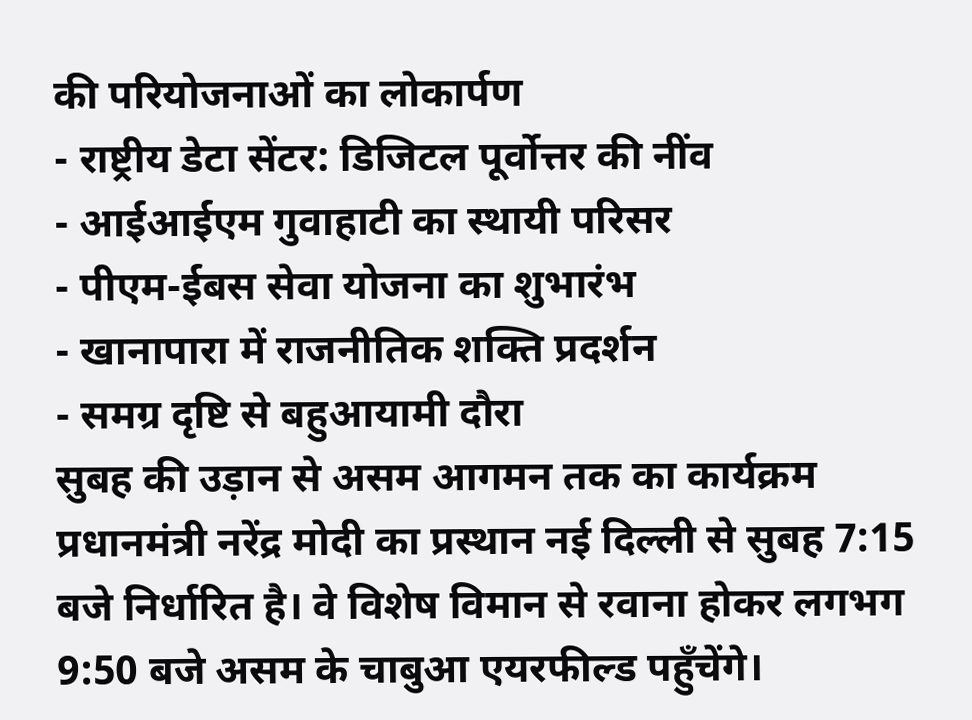की परियोजनाओं का लोकार्पण
- राष्ट्रीय डेटा सेंटर: डिजिटल पूर्वोत्तर की नींव
- आईआईएम गुवाहाटी का स्थायी परिसर
- पीएम-ईबस सेवा योजना का शुभारंभ
- खानापारा में राजनीतिक शक्ति प्रदर्शन
- समग्र दृष्टि से बहुआयामी दौरा
सुबह की उड़ान से असम आगमन तक का कार्यक्रम
प्रधानमंत्री नरेंद्र मोदी का प्रस्थान नई दिल्ली से सुबह 7:15 बजे निर्धारित है। वे विशेष विमान से रवाना होकर लगभग 9:50 बजे असम के चाबुआ एयरफील्ड पहुँचेंगे।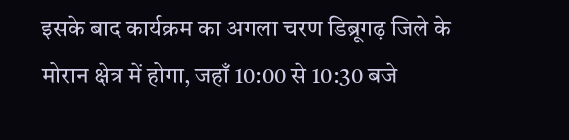इसके बाद कार्यक्रम का अगला चरण डिब्रूगढ़ जिले के मोरान क्षेत्र में होगा, जहाँ 10:00 से 10:30 बजे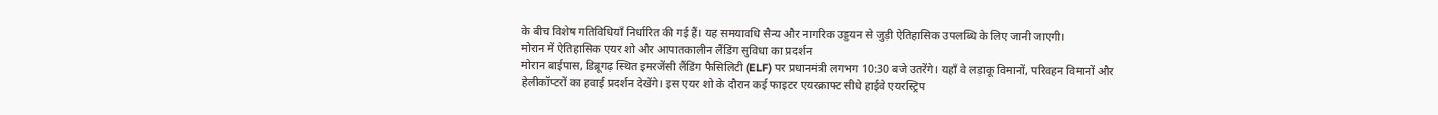के बीच विशेष गतिविधियाँ निर्धारित की गई हैं। यह समयावधि सैन्य और नागरिक उड्डयन से जुड़ी ऐतिहासिक उपलब्धि के लिए जानी जाएगी।
मोरान में ऐतिहासिक एयर शो और आपातकालीन लैंडिंग सुविधा का प्रदर्शन
मोरान बाईपास, डिब्रूगढ़ स्थित इमरजेंसी लैंडिंग फैसिलिटी (ELF) पर प्रधानमंत्री लगभग 10:30 बजे उतरेंगे। यहाँ वे लड़ाकू विमानों, परिवहन विमानों और हेलीकॉप्टरों का हवाई प्रदर्शन देखेंगे। इस एयर शो के दौरान कई फाइटर एयरक्राफ्ट सीधे हाईवे एयरस्ट्रिप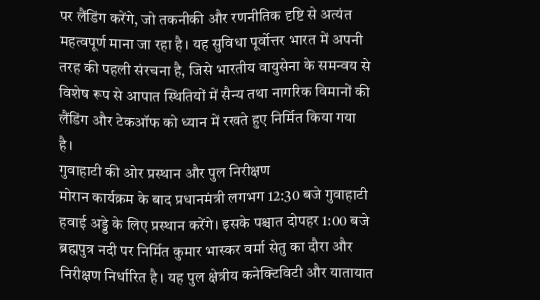पर लैंडिंग करेंगे, जो तकनीकी और रणनीतिक दृष्टि से अत्यंत महत्वपूर्ण माना जा रहा है। यह सुविधा पूर्वोत्तर भारत में अपनी तरह की पहली संरचना है, जिसे भारतीय वायुसेना के समन्वय से विशेष रूप से आपात स्थितियों में सैन्य तथा नागरिक विमानों की लैंडिंग और टेकऑफ को ध्यान में रखते हुए निर्मित किया गया है।
गुवाहाटी की ओर प्रस्थान और पुल निरीक्षण
मोरान कार्यक्रम के बाद प्रधानमंत्री लगभग 12:30 बजे गुवाहाटी हवाई अड्डे के लिए प्रस्थान करेंगे। इसके पश्चात दोपहर 1:00 बजे ब्रह्मपुत्र नदी पर निर्मित कुमार भास्कर वर्मा सेतु का दौरा और निरीक्षण निर्धारित है। यह पुल क्षेत्रीय कनेक्टिविटी और यातायात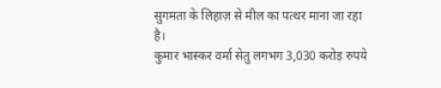सुगमता के लिहाज़ से मील का पत्थर माना जा रहा है।
कुमार भास्कर वर्मा सेतु लगभग 3,030 करोड़ रुपये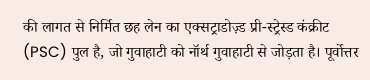की लागत से निर्मित छह लेन का एक्सट्राडोज़्ड प्री-स्ट्रेस्ड कंक्रीट (PSC) पुल है, जो गुवाहाटी को नॉर्थ गुवाहाटी से जोड़ता है। पूर्वोत्तर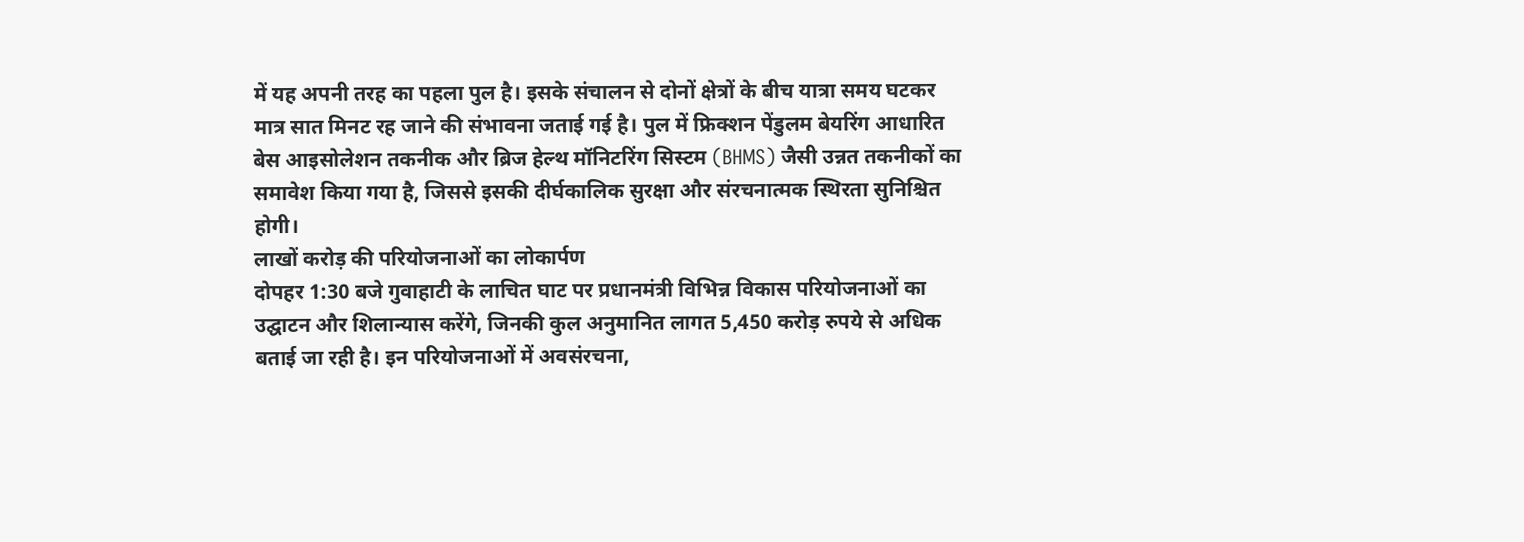में यह अपनी तरह का पहला पुल है। इसके संचालन से दोनों क्षेत्रों के बीच यात्रा समय घटकर मात्र सात मिनट रह जाने की संभावना जताई गई है। पुल में फ्रिक्शन पेंडुलम बेयरिंग आधारित बेस आइसोलेशन तकनीक और ब्रिज हेल्थ मॉनिटरिंग सिस्टम (BHMS) जैसी उन्नत तकनीकों का समावेश किया गया है, जिससे इसकी दीर्घकालिक सुरक्षा और संरचनात्मक स्थिरता सुनिश्चित होगी।
लाखों करोड़ की परियोजनाओं का लोकार्पण
दोपहर 1:30 बजे गुवाहाटी के लाचित घाट पर प्रधानमंत्री विभिन्न विकास परियोजनाओं का उद्घाटन और शिलान्यास करेंगे, जिनकी कुल अनुमानित लागत 5,450 करोड़ रुपये से अधिक बताई जा रही है। इन परियोजनाओं में अवसंरचना,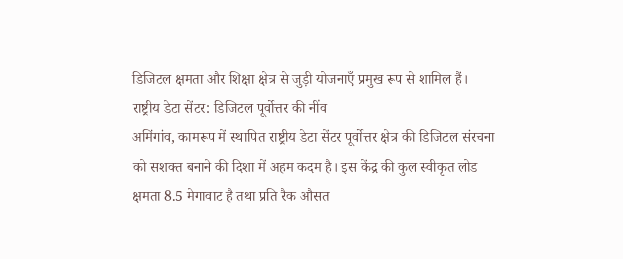डिजिटल क्षमता और शिक्षा क्षेत्र से जुड़ी योजनाएँ प्रमुख रूप से शामिल हैं।
राष्ट्रीय डेटा सेंटर: डिजिटल पूर्वोत्तर की नींव
अमिंगांव, कामरूप में स्थापित राष्ट्रीय डेटा सेंटर पूर्वोत्तर क्षेत्र की डिजिटल संरचना को सशक्त बनाने की दिशा में अहम कदम है। इस केंद्र की कुल स्वीकृत लोड क्षमता 8.5 मेगावाट है तथा प्रति रैक औसत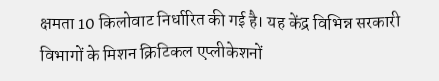क्षमता 10 किलोवाट निर्धारित की गई है। यह केंद्र विभिन्न सरकारी विभागों के मिशन क्रिटिकल एप्लीकेशनों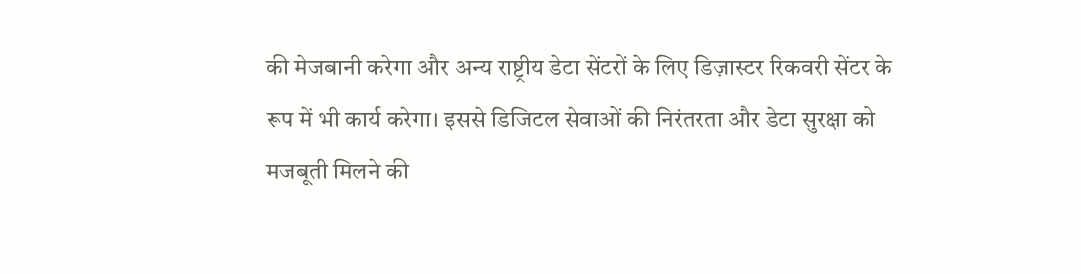की मेजबानी करेगा और अन्य राष्ट्रीय डेटा सेंटरों के लिए डिज़ास्टर रिकवरी सेंटर के रूप में भी कार्य करेगा। इससे डिजिटल सेवाओं की निरंतरता और डेटा सुरक्षा को मजबूती मिलने की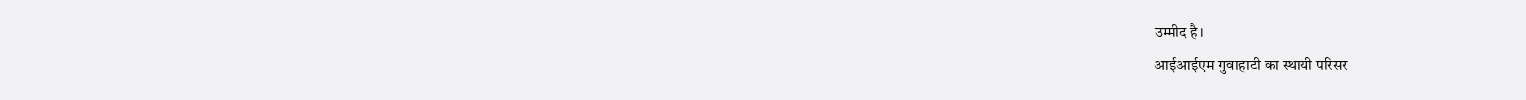उम्मीद है।
आईआईएम गुवाहाटी का स्थायी परिसर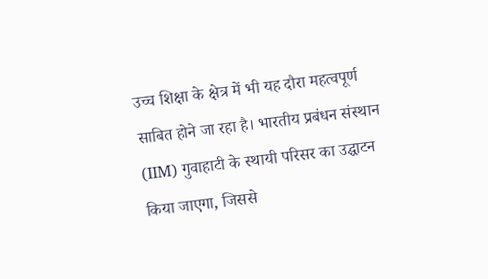उच्च शिक्षा के क्षेत्र में भी यह दौरा महत्वपूर्ण साबित होने जा रहा है। भारतीय प्रबंधन संस्थान (IIM) गुवाहाटी के स्थायी परिसर का उद्घाटन किया जाएगा, जिससे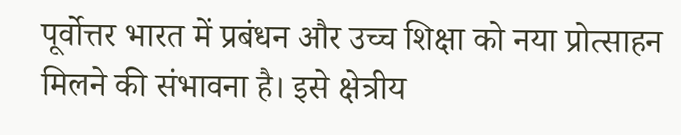पूर्वोत्तर भारत में प्रबंधन और उच्च शिक्षा को नया प्रोत्साहन मिलने की संभावना है। इसे क्षेत्रीय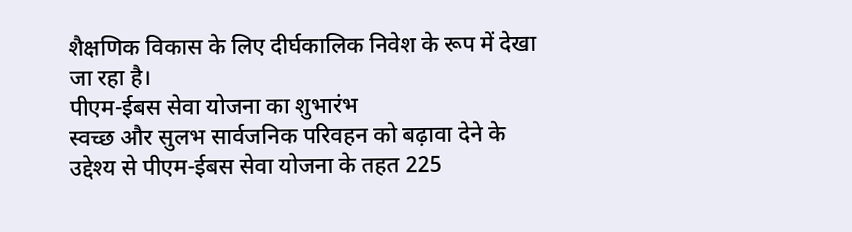शैक्षणिक विकास के लिए दीर्घकालिक निवेश के रूप में देखा जा रहा है।
पीएम-ईबस सेवा योजना का शुभारंभ
स्वच्छ और सुलभ सार्वजनिक परिवहन को बढ़ावा देने के उद्देश्य से पीएम-ईबस सेवा योजना के तहत 225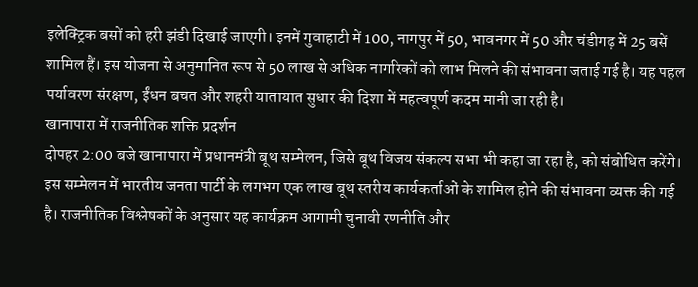इलेक्ट्रिक बसों को हरी झंडी दिखाई जाएगी। इनमें गुवाहाटी में 100, नागपुर में 50, भावनगर में 50 और चंडीगढ़ में 25 बसें शामिल हैं। इस योजना से अनुमानित रूप से 50 लाख से अधिक नागरिकों को लाभ मिलने की संभावना जताई गई है। यह पहल पर्यावरण संरक्षण, ईंधन बचत और शहरी यातायात सुधार की दिशा में महत्वपूर्ण कदम मानी जा रही है।
खानापारा में राजनीतिक शक्ति प्रदर्शन
दोपहर 2:00 बजे खानापारा में प्रधानमंत्री बूथ सम्मेलन, जिसे बूथ विजय संकल्प सभा भी कहा जा रहा है, को संबोधित करेंगे। इस सम्मेलन में भारतीय जनता पार्टी के लगभग एक लाख बूथ स्तरीय कार्यकर्ताओं के शामिल होने की संभावना व्यक्त की गई है। राजनीतिक विश्लेषकों के अनुसार यह कार्यक्रम आगामी चुनावी रणनीति और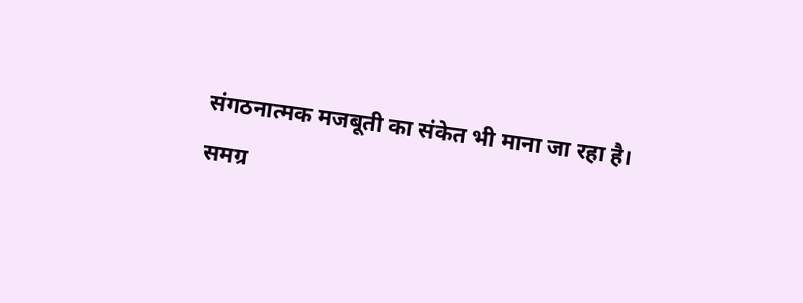संगठनात्मक मजबूती का संकेत भी माना जा रहा है।
समग्र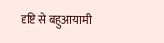दृष्टि से बहुआयामी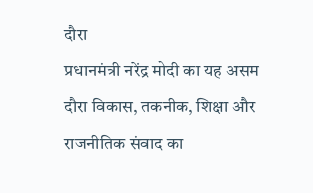दौरा
प्रधानमंत्री नरेंद्र मोदी का यह असम दौरा विकास, तकनीक, शिक्षा और राजनीतिक संवाद का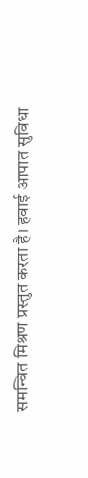समन्वित मिश्रण प्रस्तुत करता है। हवाई आपात सुविधा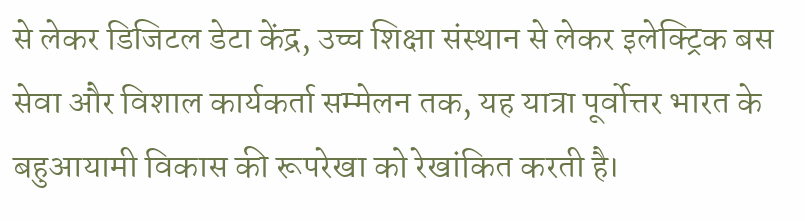से लेकर डिजिटल डेटा केंद्र, उच्च शिक्षा संस्थान से लेकर इलेक्ट्रिक बस सेवा और विशाल कार्यकर्ता सम्मेलन तक, यह यात्रा पूर्वोत्तर भारत के बहुआयामी विकास की रूपरेखा को रेखांकित करती है।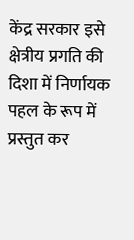केंद्र सरकार इसे क्षेत्रीय प्रगति की दिशा में निर्णायक पहल के रूप में प्रस्तुत कर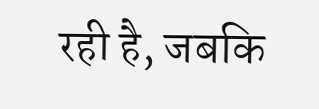रही है, जबकि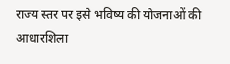राज्य स्तर पर इसे भविष्य की योजनाओं की आधारशिला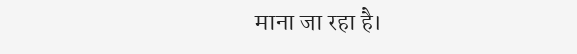माना जा रहा है।